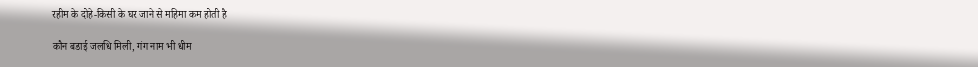रहीम के दोहे-किसी के घर जाने से महिमा कम होती है

कौन बडाई जलधि मिली, गंग नाम भी धीम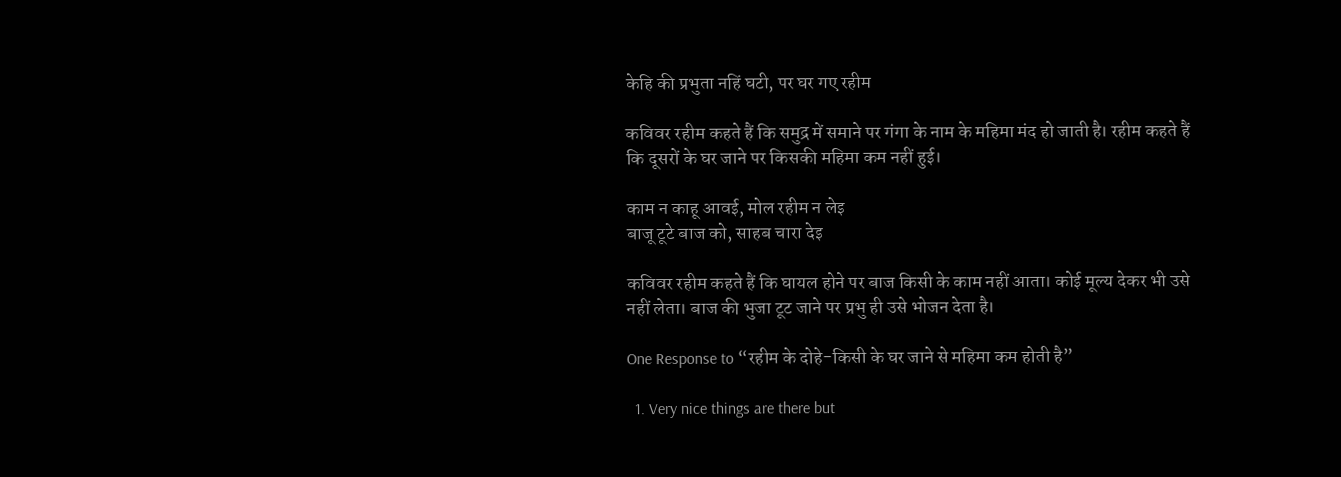केहि की प्रभुता नहिं घटी, पर घर गए रहीम

कविवर रहीम कहते हैं कि समुद्र में समाने पर गंगा के नाम के महिमा मंद हो जाती है। रहीम कहते हैं कि दूसरों के घर जाने पर किसकी महिमा कम नहीं हुई।

काम न काहू आवई, मोल रहीम न लेइ
बाजू टूटे बाज को, साहब चारा देइ

कविवर रहीम कहते हैं कि घायल होने पर बाज किसी के काम नहीं आता। कोई मूल्य देकर भी उसे नहीं लेता। बाज की भुजा टूट जाने पर प्रभु ही उसे भोजन देता है।

One Response to “रहीम के दोहे-किसी के घर जाने से महिमा कम होती है”

  1. Very nice things are there but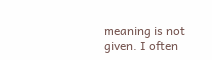meaning is not given. I often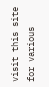visit this site for various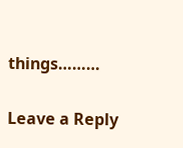things………

Leave a Reply